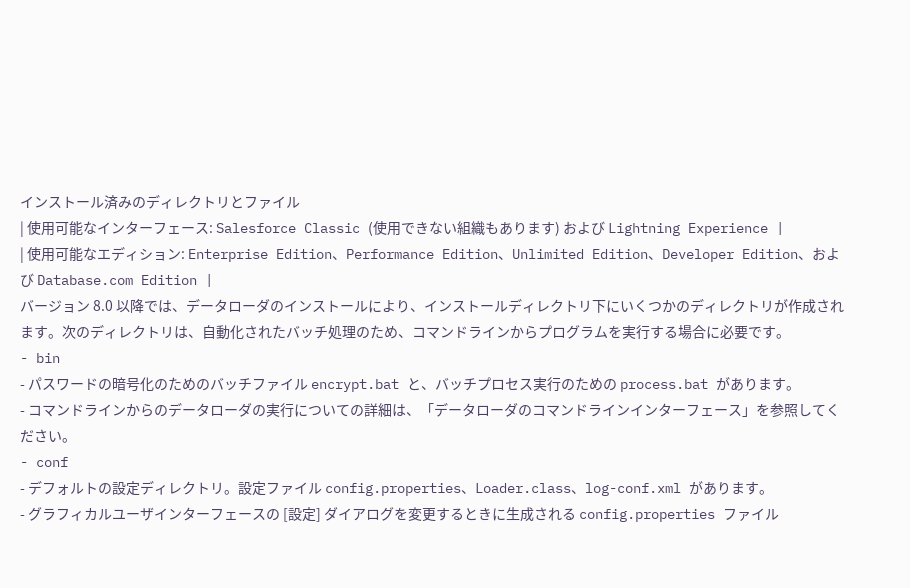インストール済みのディレクトリとファイル
| 使用可能なインターフェース: Salesforce Classic (使用できない組織もあります) および Lightning Experience |
| 使用可能なエディション: Enterprise Edition、Performance Edition、Unlimited Edition、Developer Edition、および Database.com Edition |
バージョン 8.0 以降では、データローダのインストールにより、インストールディレクトリ下にいくつかのディレクトリが作成されます。次のディレクトリは、自動化されたバッチ処理のため、コマンドラインからプログラムを実行する場合に必要です。
- bin
- パスワードの暗号化のためのバッチファイル encrypt.bat と、バッチプロセス実行のための process.bat があります。
- コマンドラインからのデータローダの実行についての詳細は、「データローダのコマンドラインインターフェース」を参照してください。
- conf
- デフォルトの設定ディレクトリ。設定ファイル config.properties、Loader.class、log-conf.xml があります。
- グラフィカルユーザインターフェースの [設定] ダイアログを変更するときに生成される config.properties ファイル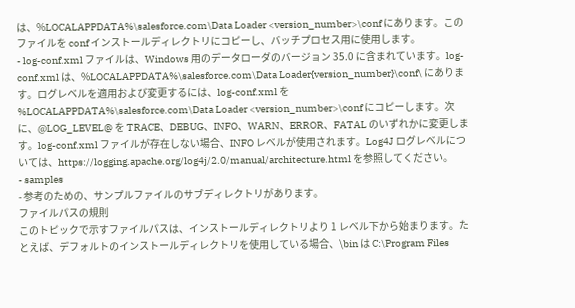は、%LOCALAPPDATA%\salesforce.com\Data Loader <version_number>\conf にあります。このファイルを conf インストールディレクトリにコピーし、バッチプロセス用に使用します。
- log-conf.xml ファイルは、Windows 用のデータローダのバージョン 35.0 に含まれています。log-conf.xml は、%LOCALAPPDATA%\salesforce.com\Data Loader{version_number}\conf\ にあります。ログレベルを適用および変更するには、log-conf.xml を %LOCALAPPDATA%\salesforce.com\Data Loader <version_number>\conf にコピーします。次に、@LOG_LEVEL@ を TRACE、DEBUG、INFO、WARN、ERROR、FATAL のいずれかに変更します。log-conf.xml ファイルが存在しない場合、INFO レベルが使用されます。Log4J ログレベルについては、https://logging.apache.org/log4j/2.0/manual/architecture.html を参照してください。
- samples
- 参考のための、サンプルファイルのサブディレクトリがあります。
ファイルパスの規則
このトピックで示すファイルパスは、インストールディレクトリより 1 レベル下から始まります。たとえば、デフォルトのインストールディレクトリを使用している場合、\bin は C:\Program Files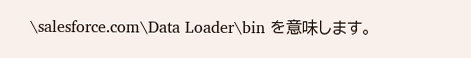\salesforce.com\Data Loader\bin を意味します。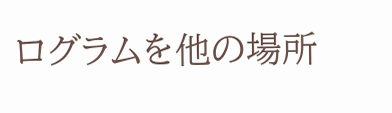ログラムを他の場所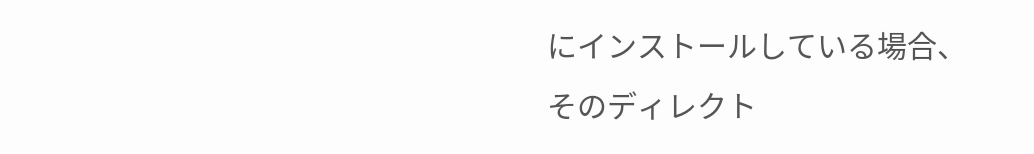にインストールしている場合、そのディレクト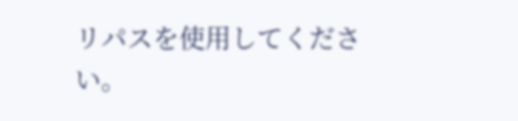リパスを使用してください。